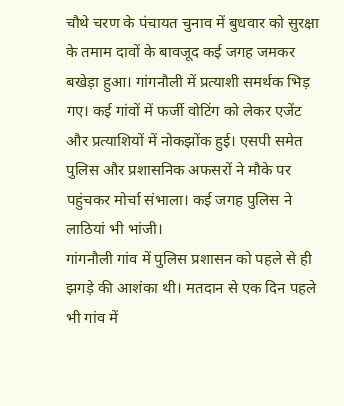चौथे चरण के पंचायत चुनाव में बुधवार को सुरक्षा के तमाम दावों के बावजूद कई जगह जमकर बखेड़ा हुआ। गांगनौली में प्रत्याशी समर्थक भिड़ गए। कई गांवों में फर्जी वोटिंग को लेकर एजेंट और प्रत्याशियों में नोकझोंक हुई। एसपी समेत पुलिस और प्रशासनिक अफसरों ने मौके पर पहुंचकर मोर्चा संभाला। कई जगह पुलिस ने लाठियां भी भांजी।
गांगनौली गांव में पुलिस प्रशासन को पहले से ही झगड़े की आशंका थी। मतदान से एक दिन पहले भी गांव में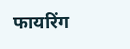फायरिंग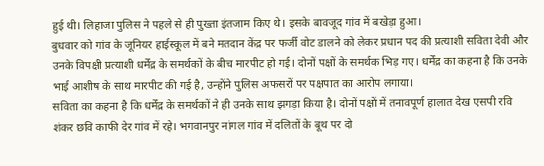हुई थी। लिहाजा पुलिस ने पहले से ही पुख्ता इंतजाम किए थे। इसके बावजूद गांव में बखेड़ा हुआ।
बुधवार को गांव के जूनियर हाईस्कूल में बने मतदान केंद्र पर फर्जी वोट डालने को लेकर प्रधान पद की प्रत्याशी सविता देवी और उनके विपक्षी प्रत्याशी धर्मेंद्र के समर्थकों के बीच मारपीट हो गई। दोनों पक्षों के समर्थक भिड़ गए। धर्मेंद्र का कहना है कि उनके भाई आशीष के साथ मारपीट की गई है, उन्होंने पुलिस अफसरों पर पक्षपात का आरोप लगाया।
सविता का कहना है कि धर्मेंद्र के समर्थकों ने ही उनके साथ झगड़ा किया है। दोनों पक्षों में तनावपूर्ण हालात देख एसपी रवि शंकर छवि काफी देर गांव में रहे। भगवानपुर नांगल गांव में दलितों के बूथ पर दो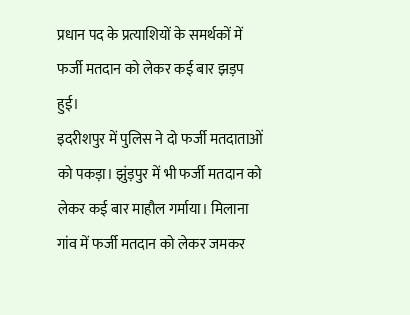प्रधान पद के प्रत्याशियों के समर्थकों में फर्जी मतदान को लेकर कई बार झड़प हुई।
इदरीशपुर में पुलिस ने दो फर्जी मतदाताओं को पकड़ा। झुंड़पुर में भी फर्जी मतदान को लेकर कई बार माहौल गर्माया। मिलाना गांव में फर्जी मतदान को लेकर जमकर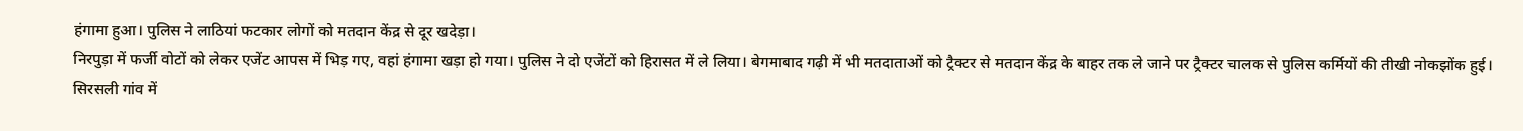हंगामा हुआ। पुलिस ने लाठियां फटकार लोगों को मतदान केंद्र से दूर खदेड़ा।
निरपुड़ा में फर्जी वोटों को लेकर एजेंट आपस में भिड़ गए, वहां हंगामा खड़ा हो गया। पुलिस ने दो एजेंटों को हिरासत में ले लिया। बेगमाबाद गढ़ी में भी मतदाताओं को ट्रैक्टर से मतदान केंद्र के बाहर तक ले जाने पर ट्रैक्टर चालक से पुलिस कर्मियों की तीखी नोकझोंक हुई।
सिरसली गांव में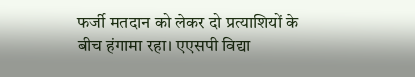फर्जी मतदान को लेकर दो प्रत्याशियों के बीच हंगामा रहा। एएसपी विद्या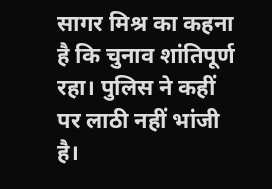सागर मिश्र का कहना है कि चुनाव शांतिपूर्ण रहा। पुलिस ने कहीं पर लाठी नहीं भांजी है।